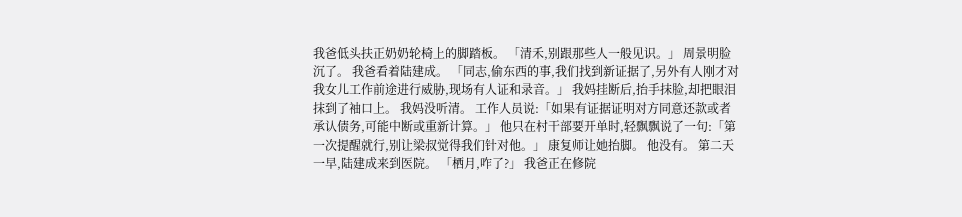我爸低头扶正奶奶轮椅上的脚踏板。 「清禾,别跟那些人一般见识。」 周景明脸沉了。 我爸看着陆建成。 「同志,偷东西的事,我们找到新证据了,另外有人刚才对我女儿工作前途进行威胁,现场有人证和录音。」 我妈挂断后,抬手抹脸,却把眼泪抹到了袖口上。 我妈没听清。 工作人员说:「如果有证据证明对方同意还款或者承认债务,可能中断或重新计算。」 他只在村干部要开单时,轻飘飘说了一句:「第一次提醒就行,别让梁叔觉得我们针对他。」 康复师让她抬脚。 他没有。 第二天一早,陆建成来到医院。 「栖月,咋了?」 我爸正在修院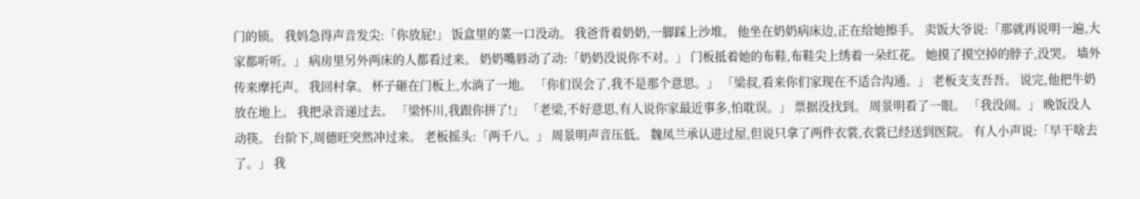门的锁。 我妈急得声音发尖:「你放屁!」 饭盒里的菜一口没动。 我爸背着奶奶,一脚踩上沙堆。 他坐在奶奶病床边,正在给她擦手。 卖饭大爷说:「那就再说明一遍,大家都听听。」 病房里另外两床的人都看过来。 奶奶嘴唇动了动:「奶奶没说你不对。」 门板抵着她的布鞋,布鞋尖上绣着一朵红花。 她摸了摸空掉的脖子,没哭。 墙外传来摩托声。 我回村拿。 杯子砸在门板上,水淌了一地。 「你们误会了,我不是那个意思。」 「梁叔,看来你们家现在不适合沟通。」 老板支支吾吾。 说完,他把牛奶放在地上。 我把录音递过去。 「梁怀川,我跟你拼了!」 「老梁,不好意思,有人说你家最近事多,怕耽误。」 票据没找到。 周景明看了一眼。 「我没闹。」 晚饭没人动筷。 台阶下,周德旺突然冲过来。 老板摇头:「两千八。」 周景明声音压低。 魏凤兰承认进过屋,但说只拿了两件衣裳,衣裳已经送到医院。 有人小声说:「早干啥去了。」 我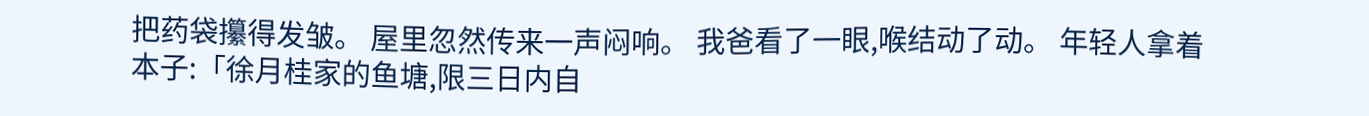把药袋攥得发皱。 屋里忽然传来一声闷响。 我爸看了一眼,喉结动了动。 年轻人拿着本子:「徐月桂家的鱼塘,限三日内自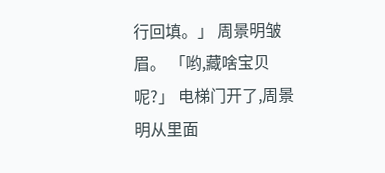行回填。」 周景明皱眉。 「哟,藏啥宝贝呢?」 电梯门开了,周景明从里面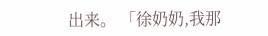出来。 「徐奶奶,我那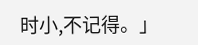时小,不记得。」